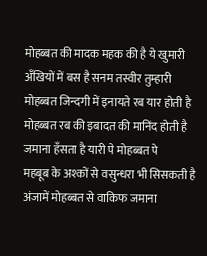मोहब्बत की मादक महक की है ये खुमारी
अँखियों में बस है सनम तस्वीर तुम्हारी
मोहब्बत जिन्दगी में इनायते रब यार होती है
मोहब्बत रब की इबादत की मानिंद होती है
जमाना हँसता है यारी पे मोहब्बत पे
महबूब के अश्कों से वसुन्धरा भी सिसकती है
अंजामें मोहब्बत से वाकिफ जमाना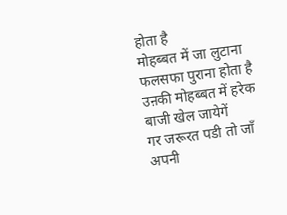होता है
मोहब्बत में जा लुटाना फलसफा पुराना होता है
उऩकी मोहब्बत में हरेक बाजी खेल जायेगें
गर जरूरत पडी तो जाँ अपनी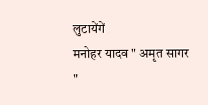लुटायेंगें
मनोहर यादव " अमृत सागर "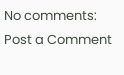No comments:
Post a Comment